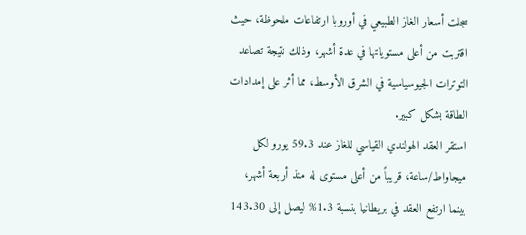سجلت أسعار الغاز الطبيعي في أوروبا ارتفاعات ملحوظة، حيث اقتربت من أعلى مستوياتها في عدة أشهر، وذلك نتيجة تصاعد التوترات الجيوسياسية في الشرق الأوسط، مما أثر على إمدادات الطاقة بشكل كبير.
استقر العقد الهولندي القياسي للغاز عند 59.3 يورو لكل ميجاواط/ساعة، قريباً من أعلى مستوى له منذ أربعة أشهر، بينما ارتفع العقد في بريطانيا بنسبة 1.3% ليصل إلى 143.30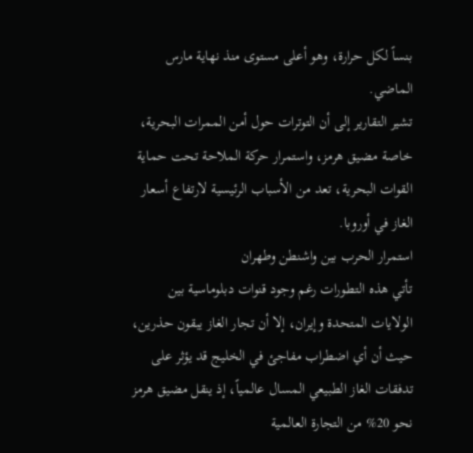بنساً لكل حرارة، وهو أعلى مستوى منذ نهاية مارس الماضي.
تشير التقارير إلى أن التوترات حول أمن الممرات البحرية، خاصة مضيق هرمز، واستمرار حركة الملاحة تحت حماية القوات البحرية، تعد من الأسباب الرئيسية لارتفاع أسعار الغاز في أوروبا.
استمرار الحرب بين واشنطن وطهران
تأتي هذه التطورات رغم وجود قنوات دبلوماسية بين الولايات المتحدة وإيران، إلا أن تجار الغاز يبقون حذرين، حيث أن أي اضطراب مفاجئ في الخليج قد يؤثر على تدفقات الغاز الطبيعي المسال عالمياً، إذ ينقل مضيق هرمز نحو 20% من التجارة العالمية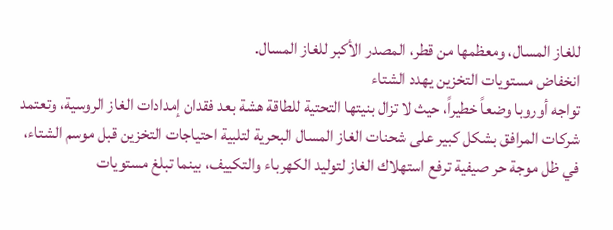للغاز المسال، ومعظمها من قطر، المصدر الأكبر للغاز المسال.
انخفاض مستويات التخزين يهدد الشتاء
تواجه أوروبا وضعاً خطيراً، حيث لا تزال بنيتها التحتية للطاقة هشة بعد فقدان إمدادات الغاز الروسية، وتعتمد شركات المرافق بشكل كبير على شحنات الغاز المسال البحرية لتلبية احتياجات التخزين قبل موسم الشتاء، في ظل موجة حر صيفية ترفع استهلاك الغاز لتوليد الكهرباء والتكييف، بينما تبلغ مستويات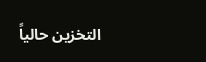التخزين حالياً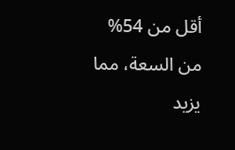أقل من 54% من السعة، مما يزيد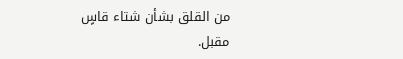من القلق بشأن شتاء قاسٍ مقبل.